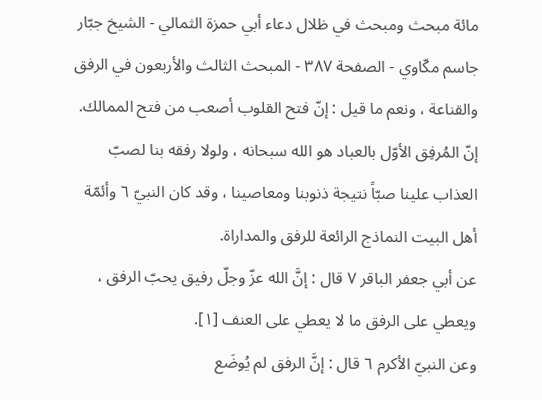مائة مبحث ومبحث في ظلال دعاء أبي حمزة الثمالي - الشيخ جبّار جاسم مكّاوي - الصفحة ٣٨٧ - المبحث الثالث والأربعون في الرفق
والقناعة ، ونعم ما قيل : إنّ فتح القلوب أصعب من فتح الممالك.
إنّ المُرفِق الأوّل بالعباد هو الله سبحانه ، ولولا رفقه بنا لصبّ العذاب علينا صبّاً نتيجة ذنوبنا ومعاصينا ، وقد كان النبيّ ٦ وأئمّة أهل البيت النماذج الرائعة للرفق والمداراة.
عن أبي جعفر الباقر ٧ قال : إنَّ الله عزّ وجلّ رفيق يحبّ الرفق ، ويعطي على الرفق ما لا يعطي على العنف [١].
وعن النبيّ الأكرم ٦ قال : إنَّ الرفق لم يُوضَع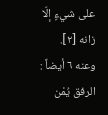على شيءٍ إلّا زانه [٢].
وعنه ٦ أيضاً : الرفق يُمْن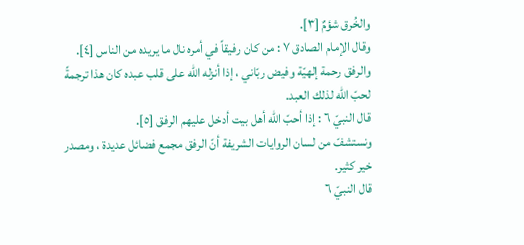والخُرق شؤمٌ [٣].
وقال الإمام الصادق ٧ : من كان رفيقاً في أمره نال ما يريده من الناس [٤].
والرفق رحمة إلهيّة وفيض ربّاني ، إذا أنزله الله على قلب عبده كان هذا ترجمةً لحبّ الله لذلك العبد.
قال النبيّ ٦ : إذا أحبّ الله أهل بيت أدخل عليهم الرفق [٥].
ونستشفّ من لسان الروايات الشريفة أنّ الرفق مجمع فضائل عديدة ، ومصدر خير كثير.
قال النبيّ ٦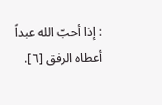: إذا أحبّ الله عبداً أعطاه الرفق [٦].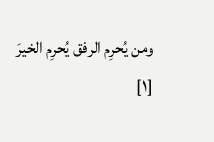ومن يُحرِم الرفق يُحرِم الخيرَ
[١]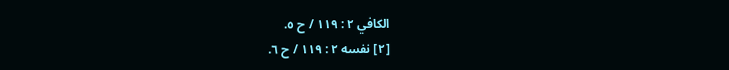الكافي ٢ : ١١٩ / ح ٥.
[٢] نفسه ٢ : ١١٩ / ح ٦.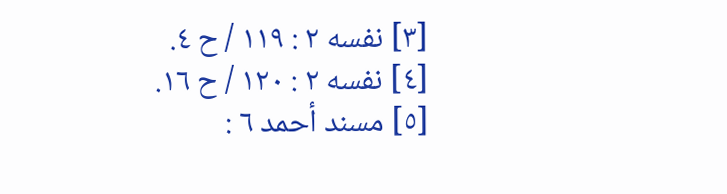[٣] نفسه ٢ : ١١٩ / ح ٤.
[٤] نفسه ٢ : ١٢٠ / ح ١٦.
[٥] مسند أحمد ٦ :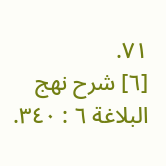٧١.
[٦] شرح نهج البلاغة ٦ : ٣٤٠.